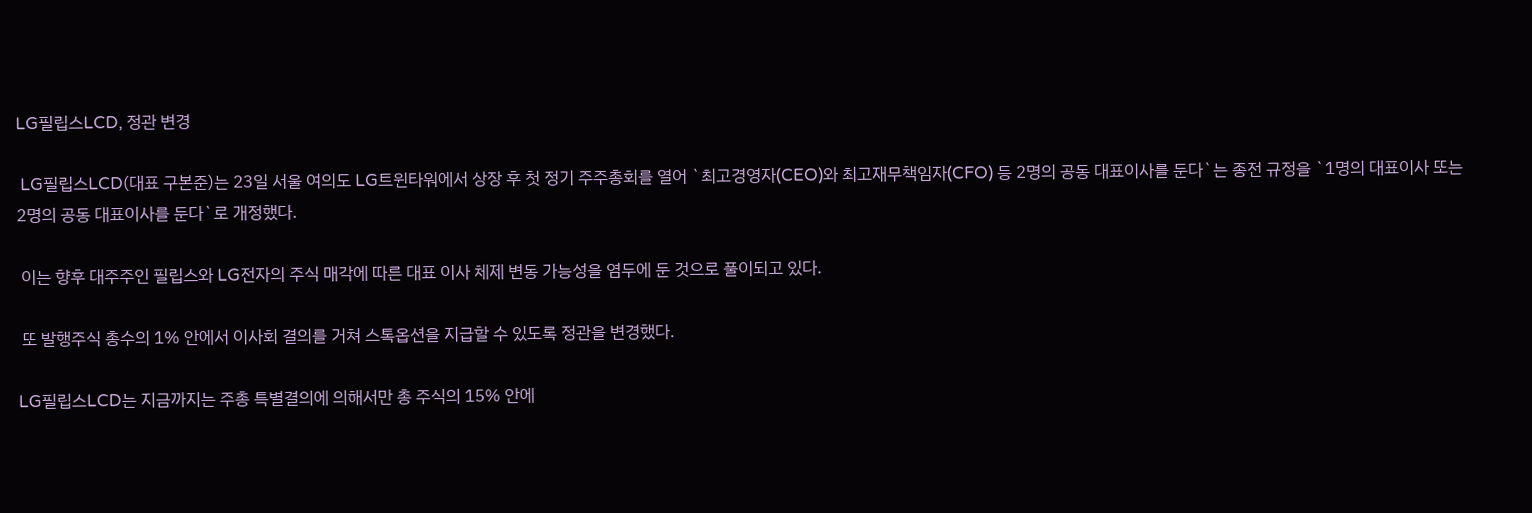LG필립스LCD, 정관 변경

 LG필립스LCD(대표 구본준)는 23일 서울 여의도 LG트윈타워에서 상장 후 첫 정기 주주총회를 열어 `최고경영자(CEO)와 최고재무책임자(CFO) 등 2명의 공동 대표이사를 둔다`는 종전 규정을 `1명의 대표이사 또는 2명의 공동 대표이사를 둔다`로 개정했다.

 이는 향후 대주주인 필립스와 LG전자의 주식 매각에 따른 대표 이사 체제 변동 가능성을 염두에 둔 것으로 풀이되고 있다.

 또 발행주식 총수의 1% 안에서 이사회 결의를 거쳐 스톡옵션을 지급할 수 있도록 정관을 변경했다.

LG필립스LCD는 지금까지는 주총 특별결의에 의해서만 총 주식의 15% 안에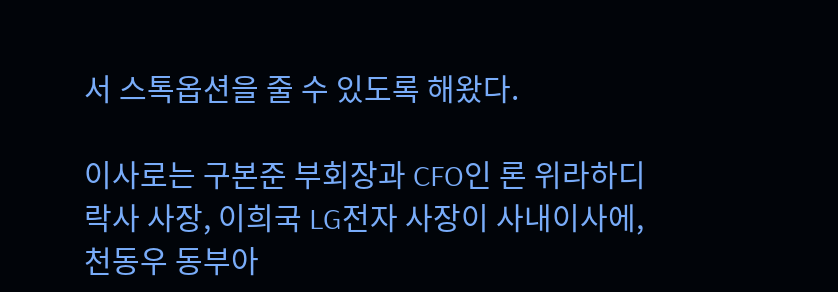서 스톡옵션을 줄 수 있도록 해왔다.

이사로는 구본준 부회장과 CFO인 론 위라하디락사 사장, 이희국 LG전자 사장이 사내이사에, 천동우 동부아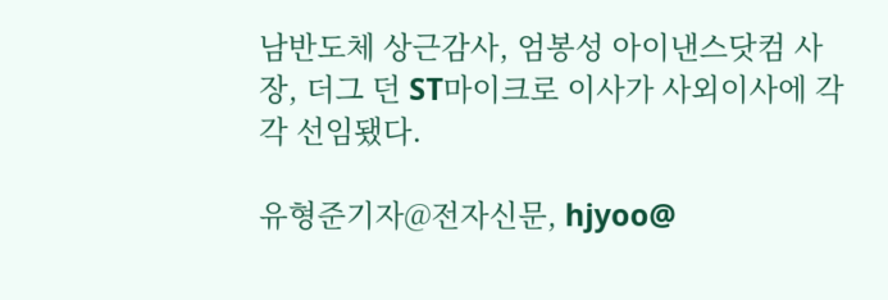남반도체 상근감사, 엄봉성 아이낸스닷컴 사장, 더그 던 ST마이크로 이사가 사외이사에 각각 선임됐다.

유형준기자@전자신문, hjyoo@